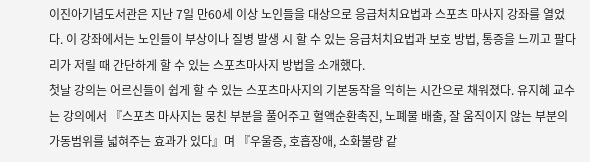이진아기념도서관은 지난 7일 만60세 이상 노인들을 대상으로 응급처치요법과 스포츠 마사지 강좌를 열었다. 이 강좌에서는 노인들이 부상이나 질병 발생 시 할 수 있는 응급처치요법과 보호 방법, 통증을 느끼고 팔다리가 저릴 때 간단하게 할 수 있는 스포츠마사지 방법을 소개했다.
첫날 강의는 어르신들이 쉽게 할 수 있는 스포츠마사지의 기본동작을 익히는 시간으로 채워졌다. 유지혜 교수는 강의에서 『스포츠 마사지는 뭉친 부분을 풀어주고 혈액순환촉진, 노폐물 배출, 잘 움직이지 않는 부분의 가동범위를 넓혀주는 효과가 있다』며 『우울증, 호흡장애, 소화불량 같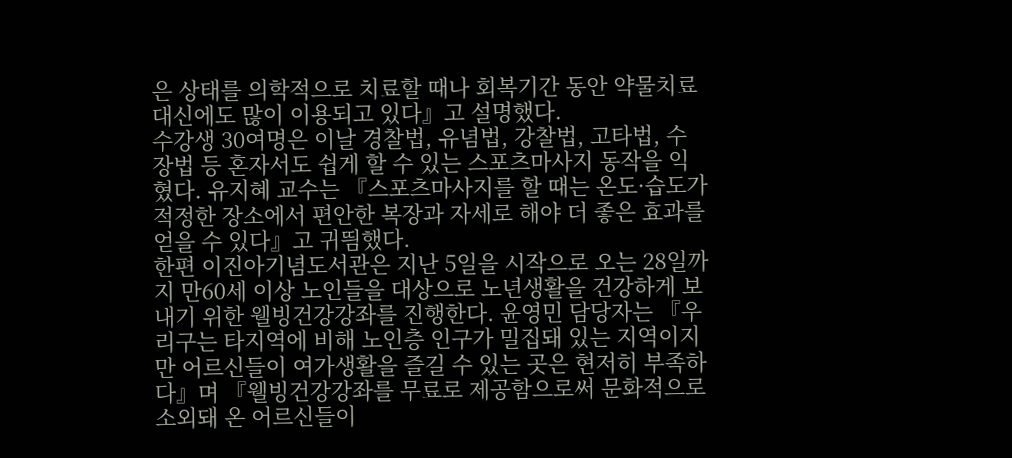은 상태를 의학적으로 치료할 때나 회복기간 동안 약물치료 대신에도 많이 이용되고 있다』고 설명했다.
수강생 30여명은 이날 경찰법, 유념법, 강찰법, 고타법, 수장법 등 혼자서도 쉽게 할 수 있는 스포츠마사지 동작을 익혔다. 유지혜 교수는 『스포츠마사지를 할 때는 온도·습도가 적정한 장소에서 편안한 복장과 자세로 해야 더 좋은 효과를 얻을 수 있다』고 귀띔했다.
한편 이진아기념도서관은 지난 5일을 시작으로 오는 28일까지 만60세 이상 노인들을 대상으로 노년생활을 건강하게 보내기 위한 웰빙건강강좌를 진행한다. 윤영민 담당자는 『우리구는 타지역에 비해 노인층 인구가 밀집돼 있는 지역이지만 어르신들이 여가생활을 즐길 수 있는 곳은 현저히 부족하다』며 『웰빙건강강좌를 무료로 제공함으로써 문화적으로 소외돼 온 어르신들이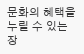문화의 혜택을 누릴 수 있는 장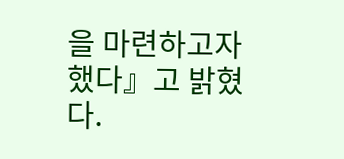을 마련하고자 했다』고 밝혔다.